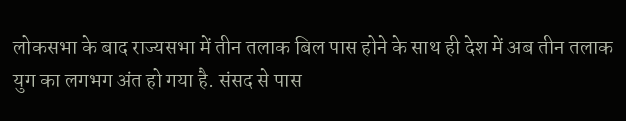लोकसभा के बाद राज्यसभा में तीन तलाक बिल पास होने के साथ ही देश में अब तीन तलाक युग का लगभग अंत हो गया है. संसद से पास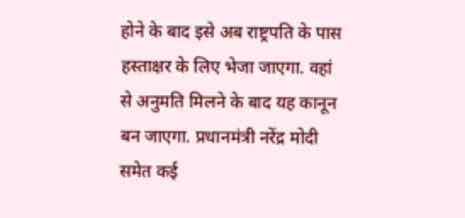होने के बाद इसे अब राष्ट्रपति के पास हस्ताक्षर के लिए भेजा जाएगा. वहां से अनुमति मिलने के बाद यह कानून बन जाएगा. प्रधानमंत्री नरेंद्र मोदी समेत कई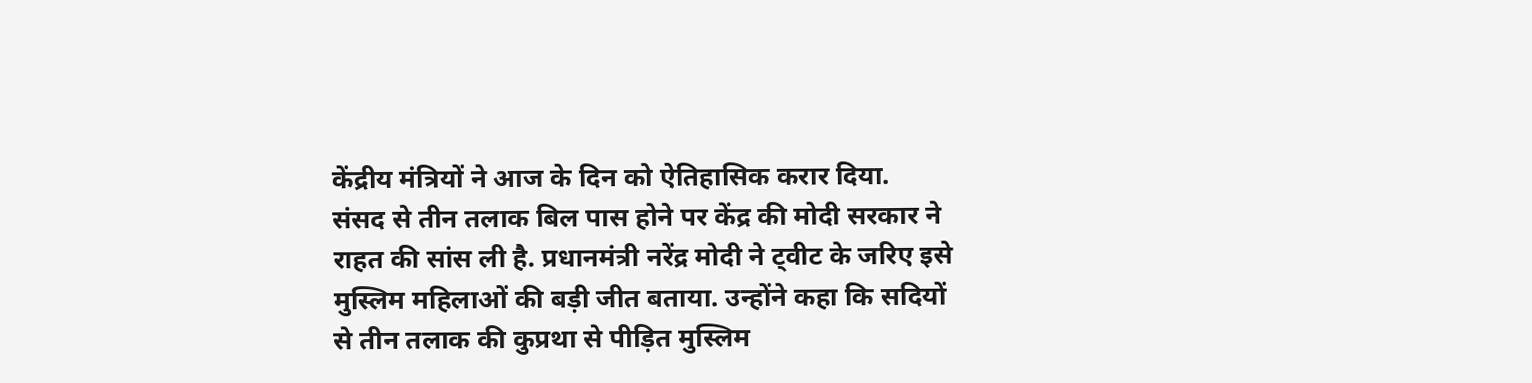केंद्रीय मंत्रियों ने आज के दिन को ऐतिहासिक करार दिया.
संसद से तीन तलाक बिल पास होने पर केंद्र की मोदी सरकार ने राहत की सांस ली है. प्रधानमंत्री नरेंद्र मोदी ने ट्वीट के जरिए इसे मुस्लिम महिलाओं की बड़ी जीत बताया. उन्होंने कहा कि सदियों से तीन तलाक की कुप्रथा से पीड़ित मुस्लिम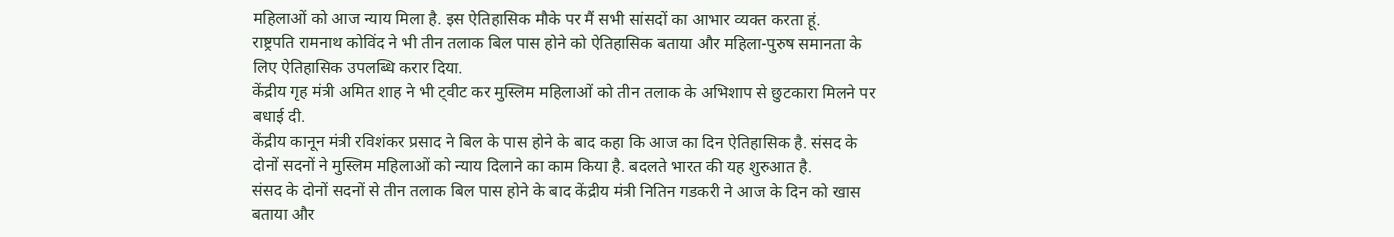महिलाओं को आज न्याय मिला है. इस ऐतिहासिक मौके पर मैं सभी सांसदों का आभार व्यक्त करता हूं.
राष्ट्रपति रामनाथ कोविंद ने भी तीन तलाक बिल पास होने को ऐतिहासिक बताया और महिला-पुरुष समानता के लिए ऐतिहासिक उपलब्धि करार दिया.
केंद्रीय गृह मंत्री अमित शाह ने भी ट्वीट कर मुस्लिम महिलाओं को तीन तलाक के अभिशाप से छुटकारा मिलने पर बधाई दी.
केंद्रीय कानून मंत्री रविशंकर प्रसाद ने बिल के पास होने के बाद कहा कि आज का दिन ऐतिहासिक है. संसद के दोनों सदनों ने मुस्लिम महिलाओं को न्याय दिलाने का काम किया है. बदलते भारत की यह शुरुआत है.
संसद के दोनों सदनों से तीन तलाक बिल पास होने के बाद केंद्रीय मंत्री नितिन गडकरी ने आज के दिन को खास बताया और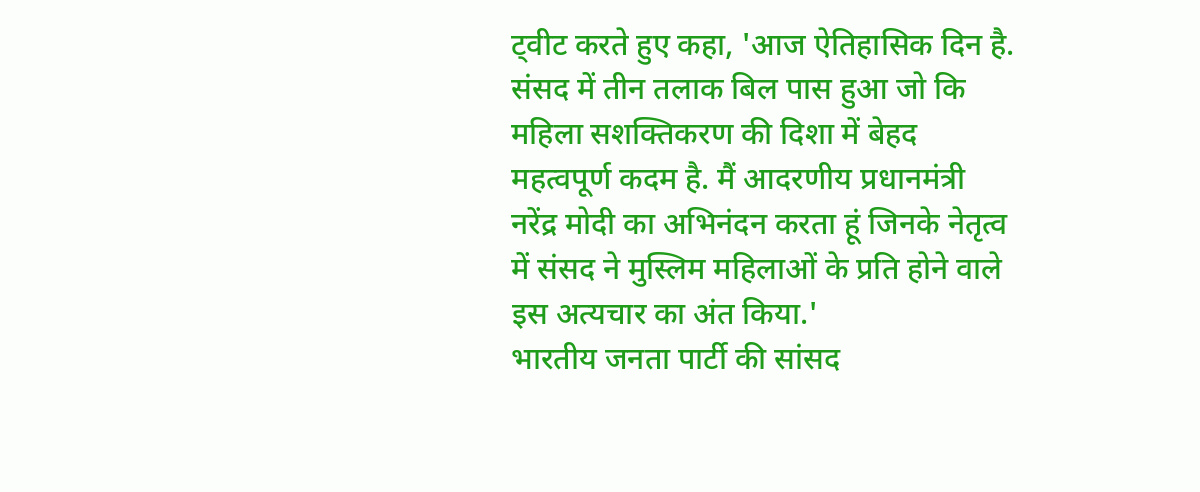ट्वीट करते हुए कहा, 'आज ऐतिहासिक दिन है. संसद में तीन तलाक बिल पास हुआ जो कि महिला सशक्तिकरण की दिशा में बेहद महत्वपूर्ण कदम है. मैं आदरणीय प्रधानमंत्री नरेंद्र मोदी का अभिनंदन करता हूं जिनके नेतृत्व में संसद ने मुस्लिम महिलाओं के प्रति होने वाले इस अत्यचार का अंत किया.'
भारतीय जनता पार्टी की सांसद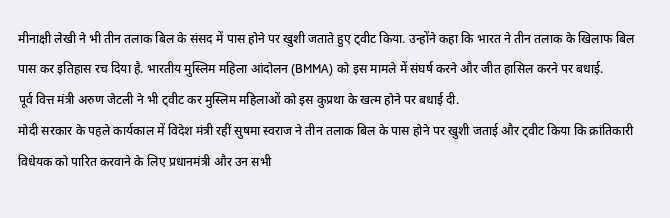मीनाक्षी लेखी ने भी तीन तलाक बिल के संसद में पास होने पर खुशी जताते हुए ट्वीट किया. उन्होंने कहा कि भारत ने तीन तलाक के खिलाफ बिल पास कर इतिहास रच दिया है. भारतीय मुस्लिम महिला आंदोलन (BMMA) को इस मामले में संघर्ष करने और जीत हासिल करने पर बधाई.
पूर्व वित्त मंत्री अरुण जेटली ने भी ट्वीट कर मुस्लिम महिलाओं को इस कुप्रथा के खत्म होने पर बधाई दी.
मोदी सरकार के पहले कार्यकाल में विदेश मंत्री रहीं सुषमा स्वराज ने तीन तलाक बिल के पास होने पर खुशी जताई और ट्वीट किया कि क्रांतिकारी विधेयक को पारित करवाने के लिए प्रधानमंत्री और उन सभी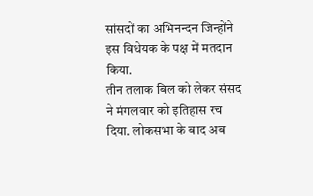सांसदों का अभिनन्दन जिन्होंने इस विधेयक के पक्ष में मतदान किया.
तीन तलाक बिल को लेकर संसद ने मंगलवार को इतिहास रच दिया. लोकसभा के बाद अब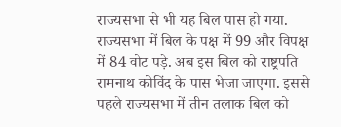राज्यसभा से भी यह बिल पास हो गया. राज्यसभा में बिल के पक्ष में 99 और विपक्ष में 84 वोट पड़े. अब इस बिल को राष्ट्रपति रामनाथ कोविंद के पास भेजा जाएगा. इससे पहले राज्यसभा में तीन तलाक बिल को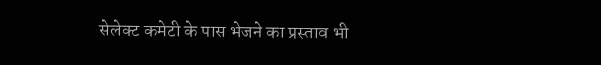सेलेक्ट कमेटी के पास भेजने का प्रस्ताव भी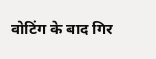वोटिंग के बाद गिर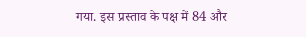गया. इस प्रस्ताव के पक्ष में 84 और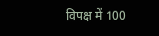विपक्ष में 100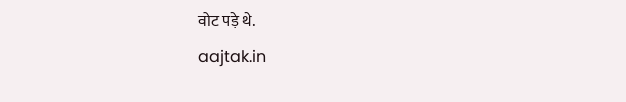वोट पड़े थे.
aajtak.in